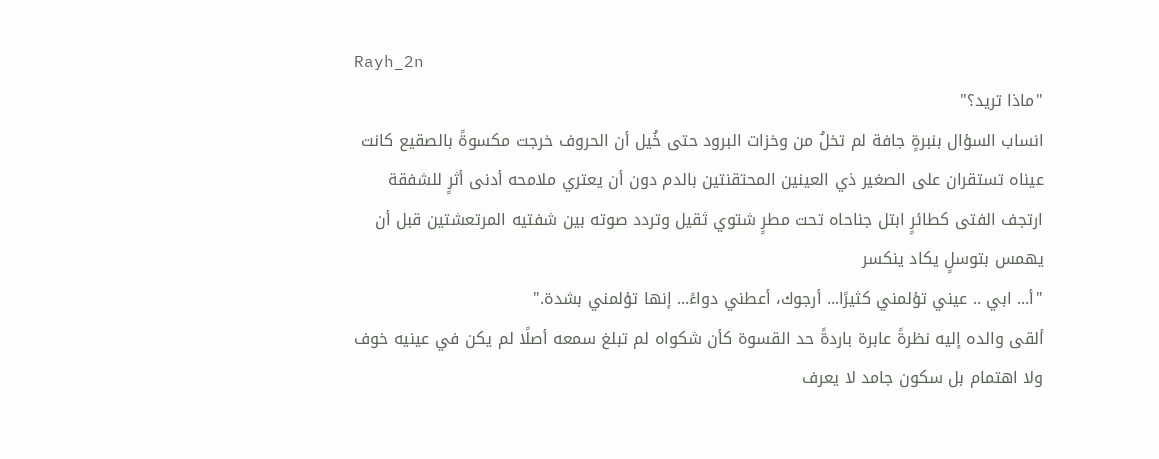Rayh_2n
"ماذا تريد؟"
انساب السؤال بنبرةٍ جافة لم تخلُ من وخزات البرود حتى خُيل أن الحروف خرجت مكسوةً بالصقيع كانت عيناه تستقران على الصغير ذي العينين المحتقنتين بالدم دون أن يعتري ملامحه أدنى أثرٍ للشفقة
ارتجف الفتى كطائرٍ ابتل جناحاه تحت مطرٍ شتوي ثقيل وتردد صوته بين شفتيه المرتعشتين قبل أن يهمس بتوسلٍ يكاد ينكسر
"أ... ابي .. عيني تؤلمني كثيرًا... أرجوك، أعطني دواءً... إنها تؤلمني بشدة."
ألقى والده إليه نظرةً عابرة باردةً حد القسوة كأن شكواه لم تبلغ سمعه أصلًا لم يكن في عينيه خوف ولا اهتمام بل سكون جامد لا يعرف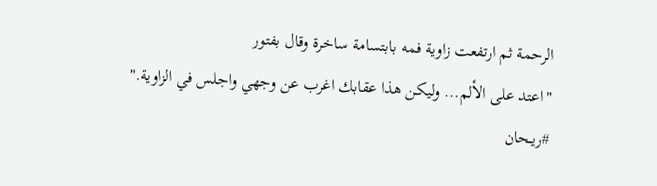الرحمة ثم ارتفعت زاوية فمه بابتسامة ساخرة وقال بفتور
"اعتد على الألم... وليكن هذا عقابك اغرب عن وجهي واجلس في الزاوية."
#ريـحان